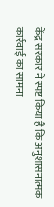केंद्र सरकार ने स्पष्ट किया है कि अनुशासनात्मक कार्रवाई का सामना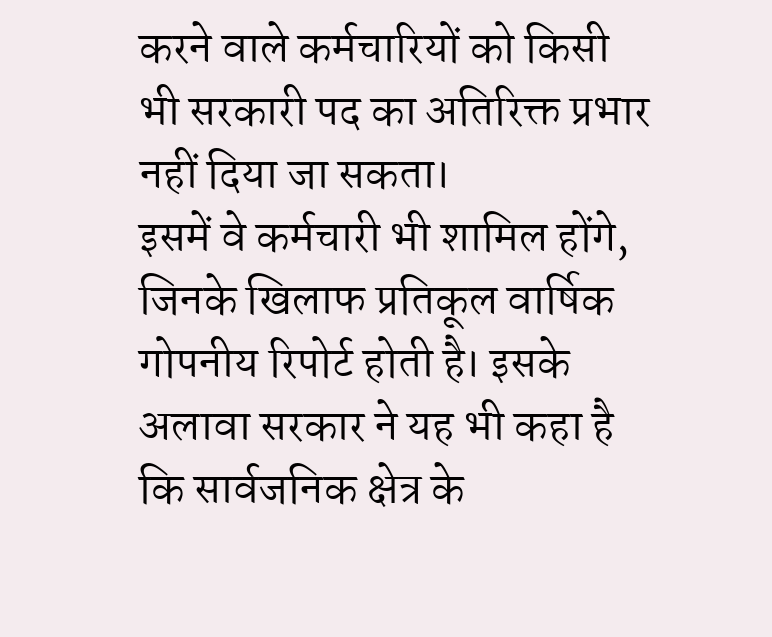करने वाले कर्मचारियों को किसी भी सरकारी पद का अतिरिक्त प्रभार नहीं दिया जा सकता।
इसमें वे कर्मचारी भी शामिल होंगे, जिनके खिलाफ प्रतिकूल वार्षिक गोपनीय रिपोर्ट होती है। इसके अलावा सरकार ने यह भी कहा है कि सार्वजनिक क्षेत्र के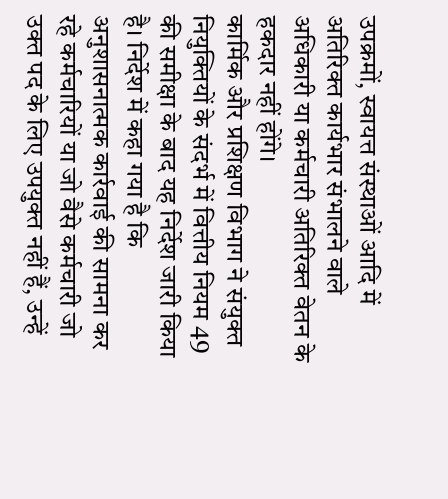उपक्रमों, स्वायत्त संस्थाओं आदि में अतिरिक्त कार्यभार संभालने वाले अधिकारी या कर्मचारी अतिरिक्त वेतन के हकदार नहीं होंगे।
कार्मिक और प्रशिक्षण विभाग ने संयुक्त नियुक्तियों के संदर्भ में वित्तीय नियम 49 की समीक्षा के बाद यह निर्देश जारी किया है। निर्देश में कहा गया है कि अनुशासनात्मक कार्रवाई की सामना कर रहे कर्मचारियों या जो वैसे कर्मचारी जो उक्त पद के लिए उपयुक्त नहीं हैं, उन्हें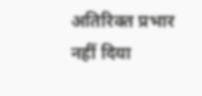अतिरिक्त प्रभार नहीं दिया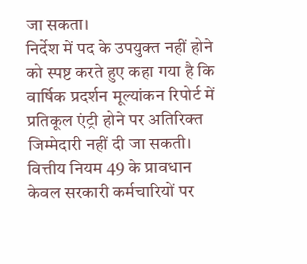जा सकता।
निर्देश में पद के उपयुक्त नहीं होने को स्पष्ट करते हुए कहा गया है कि वार्षिक प्रदर्शन मूल्यांकन रिपोर्ट में प्रतिकूल एंट्री होने पर अतिरिक्त जिम्मेदारी नहीं दी जा सकती। वित्तीय नियम 49 के प्रावधान केवल सरकारी कर्मचारियों पर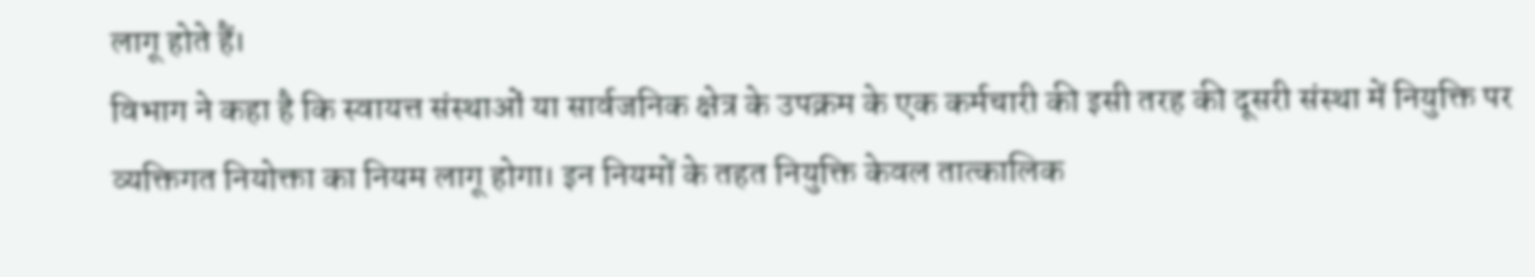लागू होते हैं।
विभाग ने कहा है कि स्वायत्त संस्थाओं या सार्वजनिक क्षेत्र के उपक्रम के एक कर्मचारी की इसी तरह की दूसरी संस्था में नियुक्ति पर व्यक्तिगत नियोक्ता का नियम लागू होगा। इन नियमों के तहत नियुक्ति केवल तात्कालिक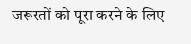जरूरतों को पूरा करने के लिए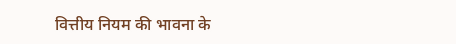वित्तीय नियम की भावना के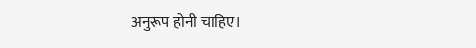अनुरूप होनी चाहिए।